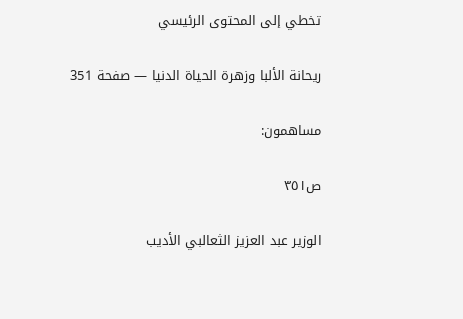تخطي إلى المحتوى الرئيسي

ريحانة الألبا وزهرة الحياة الدنيا — صفحة 351

مساهمون:

ص٣٥١

الوزير عبد العزيز الثعالبي الأديب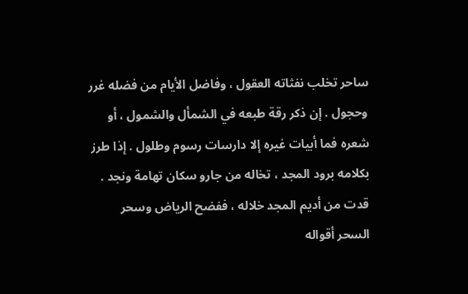ساحر تخلب نفثاته العقول ، وفاضل الأيام من فضله غرر وحجول . إن ذكر رقة طبعه في الشمأل والشمول ، أو شعره فما أبيات غيره إلا دارسات رسوم وطلول . إذا طرز بكلامه برود المجد ، تخاله من جارو سكان تهامة ونجد . قدت من أديم المجد خلاله ، ففضح الرياض وسحر السحر أقواله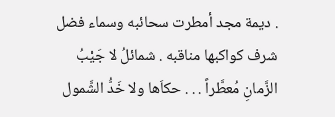. ديمة مجد أمطرت سحائبه وسماء فضل شرف كواكبها مناقبه . شمائلُ لا جَيْبُ الزَّمانِ مُعطَّراً . . . حكاَها ولا خَدُّ الشَّمول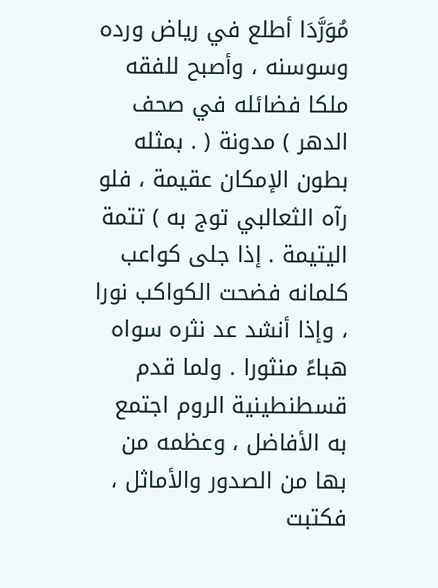مُوَرَّدَا أطلع في رياض ورده وسوسنه ، وأصبح للفقه ملكا فضائله في صحف الدهر ) مدونة ( . بمثله بطون الإمكان عقيمة ، فلو رآه الثعالبي توج به ) تتمة اليتيمة . إذا جلى كواعب كلمانه فضحت الكواكب نورا ، وإذا أنشد عد نثره سواه هباءً منثورا . ولما قدم قسطنطينية الروم اجتمع به الأفاضل ، وعظمه من بها من الصدور والأماثل ، فكتبت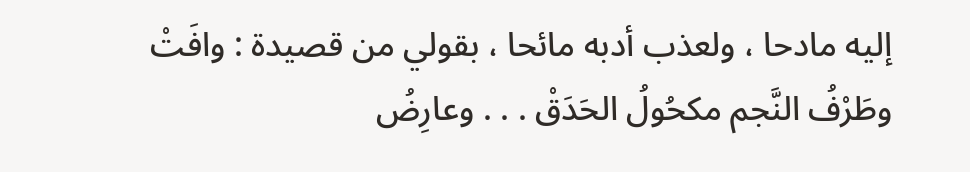إليه مادحا ، ولعذب أدبه مائحا ، بقولي من قصيدة : وافَتْ وطَرْفُ النَّجم مكحُولُ الحَدَقْ . . . وعارِضُ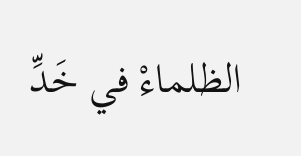الظلماءْ في خَدِّ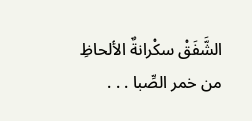الشَّفَقْ سكْرانةٌ الألحاظِ من خمر الصِّبا . . .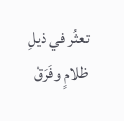تعثُر في ذيلِ ظلامٍ وفَرَقْ